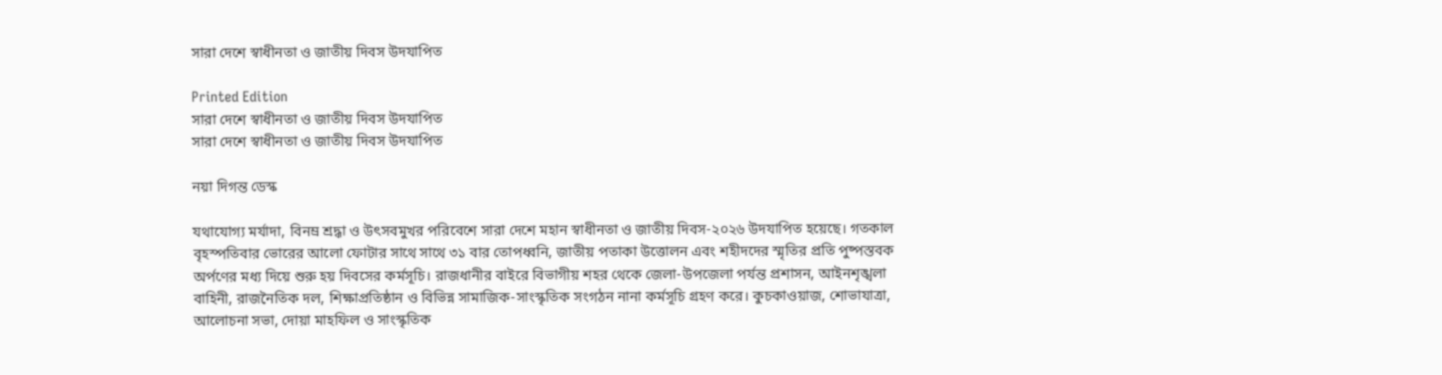সারা দেশে স্বাধীনতা ও জাতীয় দিবস উদযাপিত

Printed Edition
সারা দেশে স্বাধীনতা ও জাতীয় দিবস উদযাপিত
সারা দেশে স্বাধীনতা ও জাতীয় দিবস উদযাপিত

নয়া দিগন্ত ডেস্ক

যথাযোগ্য মর্যাদা, বিনম্র শ্রদ্ধা ও উৎসবমুখর পরিবেশে সারা দেশে মহান স্বাধীনতা ও জাতীয় দিবস-২০২৬ উদযাপিত হয়েছে। গতকাল বৃহস্পতিবার ভোরের আলো ফোটার সাথে সাথে ৩১ বার তোপধ্বনি, জাতীয় পতাকা উত্তোলন এবং শহীদদের স্মৃতির প্রতি পুষ্পস্তবক অর্পণের মধ্য দিয়ে শুরু হয় দিবসের কর্মসূচি। রাজধানীর বাইরে বিভাগীয় শহর থেকে জেলা-উপজেলা পর্যন্ত প্রশাসন, আইনশৃঙ্খলা বাহিনী, রাজনৈতিক দল, শিক্ষাপ্রতিষ্ঠান ও বিভিন্ন সামাজিক-সাংস্কৃতিক সংগঠন নানা কর্মসূচি গ্রহণ করে। কুচকাওয়াজ, শোভাযাত্রা, আলোচনা সভা, দোয়া মাহফিল ও সাংস্কৃতিক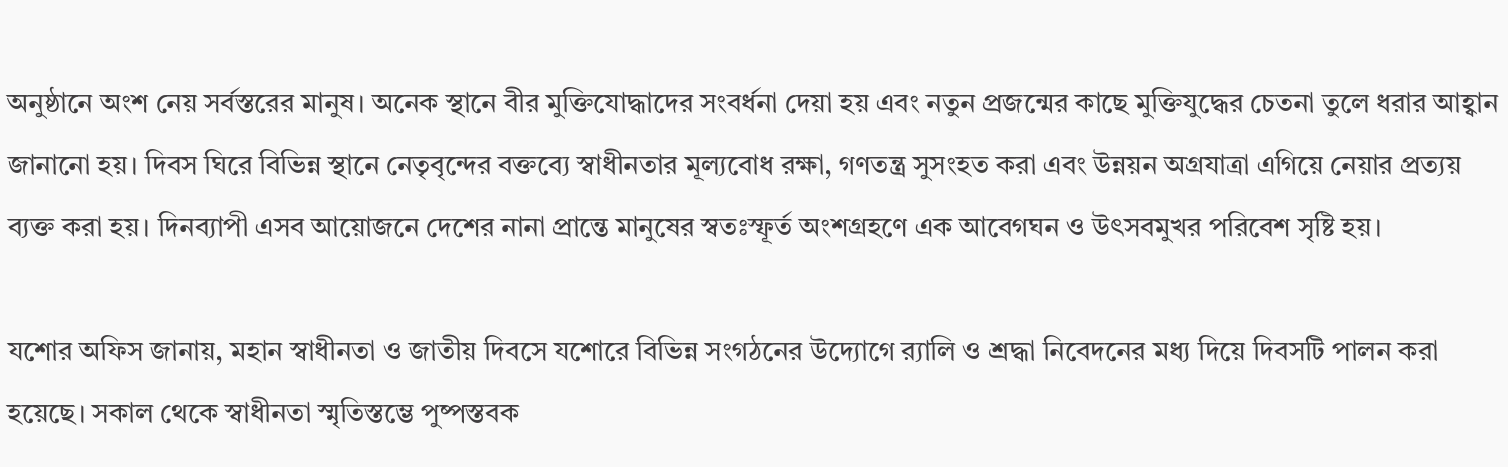অনুষ্ঠানে অংশ নেয় সর্বস্তরের মানুষ। অনেক স্থানে বীর মুক্তিযোদ্ধাদের সংবর্ধনা দেয়া হয় এবং নতুন প্রজন্মের কাছে মুক্তিযুদ্ধের চেতনা তুলে ধরার আহ্বান জানানো হয়। দিবস ঘিরে বিভিন্ন স্থানে নেতৃবৃন্দের বক্তব্যে স্বাধীনতার মূল্যবোধ রক্ষা, গণতন্ত্র সুসংহত করা এবং উন্নয়ন অগ্রযাত্রা এগিয়ে নেয়ার প্রত্যয় ব্যক্ত করা হয়। দিনব্যাপী এসব আয়োজনে দেশের নানা প্রান্তে মানুষের স্বতঃস্ফূর্ত অংশগ্রহণে এক আবেগঘন ও উৎসবমুখর পরিবেশ সৃষ্টি হয়।

যশোর অফিস জানায়, মহান স্বাধীনতা ও জাতীয় দিবসে যশোরে বিভিন্ন সংগঠনের উদ্যোগে র‌্যালি ও শ্রদ্ধা নিবেদনের মধ্য দিয়ে দিবসটি পালন করা হয়েছে। সকাল থেকে স্বাধীনতা স্মৃতিস্তম্ভে পুষ্পস্তবক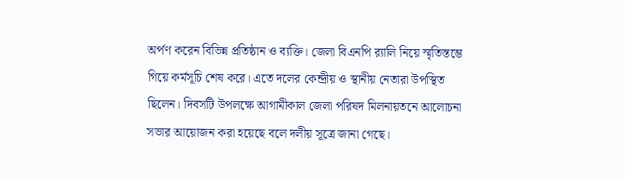অর্পণ করেন বিভিন্ন প্রতিষ্ঠান ও ব্যক্তি। জেলা বিএনপি র‌্যালি নিয়ে স্মৃতিস্তম্ভে গিয়ে কর্মসূচি শেষ করে। এতে দলের কেন্দ্রীয় ও স্থানীয় নেতারা উপস্থিত ছিলেন। দিবসটি উপলক্ষে আগামীকাল জেলা পরিষদ মিলনায়তনে আলোচনা সভার আয়োজন করা হয়েছে বলে দলীয় সূত্রে জানা গেছে।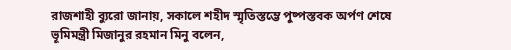রাজশাহী ব্যুরো জানায়, সকালে শহীদ স্মৃতিস্তম্ভে পুষ্পস্তবক অর্পণ শেষে ভূমিমন্ত্রী মিজানুর রহমান মিনু বলেন,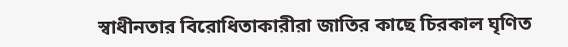স্বাধীনতার বিরোধিতাকারীরা জাতির কাছে চিরকাল ঘৃণিত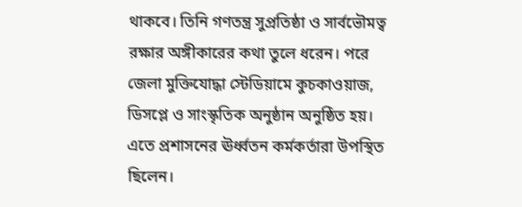থাকবে। তিনি গণতন্ত্র সুপ্রতিষ্ঠা ও সার্বভৌমত্ব রক্ষার অঙ্গীকারের কথা তুলে ধরেন। পরে জেলা মুক্তিযোদ্ধা স্টেডিয়ামে কুচকাওয়াজ, ডিসপ্লে ও সাংস্কৃতিক অনুষ্ঠান অনুষ্ঠিত হয়। এতে প্রশাসনের ঊর্ধ্বতন কর্মকর্তারা উপস্থিত ছিলেন।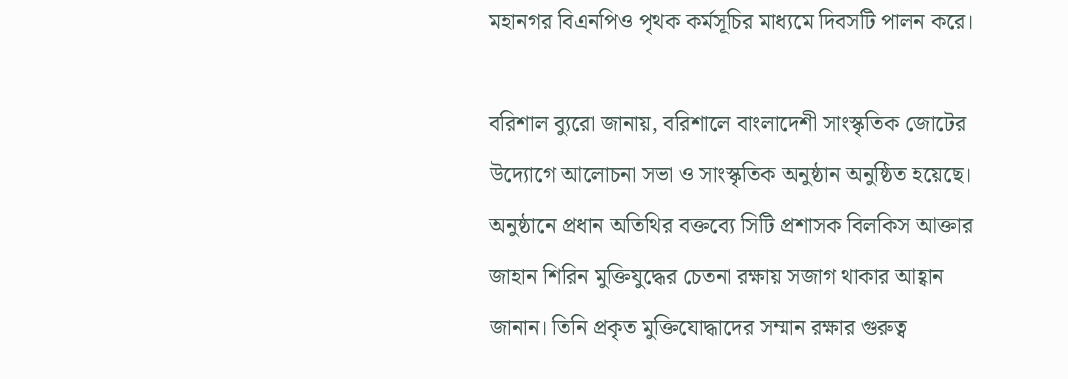মহানগর বিএনপিও পৃথক কর্মসূচির মাধ্যমে দিবসটি পালন করে।

বরিশাল ব্যুরো জানায়, বরিশালে বাংলাদেশী সাংস্কৃতিক জোটের উদ্যোগে আলোচনা সভা ও সাংস্কৃতিক অনুষ্ঠান অনুষ্ঠিত হয়েছে। অনুষ্ঠানে প্রধান অতিথির বক্তব্যে সিটি প্রশাসক বিলকিস আক্তার জাহান শিরিন মুক্তিযুদ্ধের চেতনা রক্ষায় সজাগ থাকার আহ্বান জানান। তিনি প্রকৃত মুক্তিযোদ্ধাদের সম্মান রক্ষার গুরুত্ব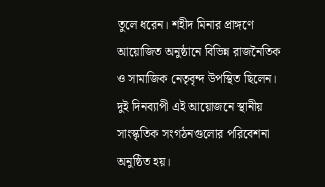তুলে ধরেন। শহীদ মিনার প্রাঙ্গণে আয়োজিত অনুষ্ঠানে বিভিন্ন রাজনৈতিক ও সামাজিক নেতৃবৃন্দ উপস্থিত ছিলেন। দুই দিনব্যাপী এই আয়োজনে স্থানীয় সাংস্কৃতিক সংগঠনগুলোর পরিবেশনা অনুষ্ঠিত হয়।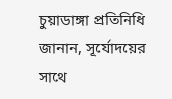চুয়াডাঙ্গা প্রতিনিধি জানান, সূর্যোদয়ের সাথে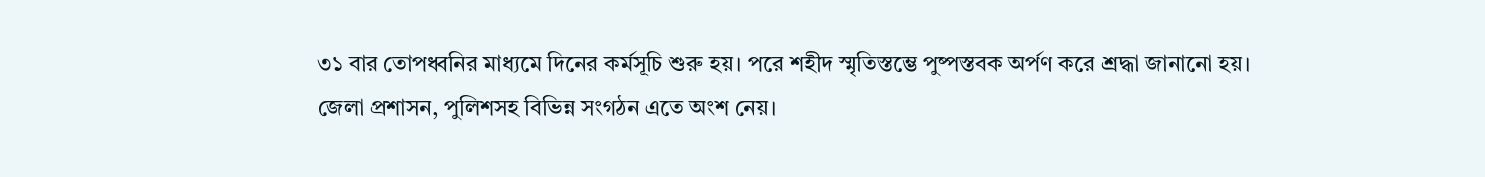৩১ বার তোপধ্বনির মাধ্যমে দিনের কর্মসূচি শুরু হয়। পরে শহীদ স্মৃতিস্তম্ভে পুষ্পস্তবক অর্পণ করে শ্রদ্ধা জানানো হয়। জেলা প্রশাসন, পুলিশসহ বিভিন্ন সংগঠন এতে অংশ নেয়।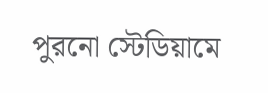পুরনো স্টেডিয়ামে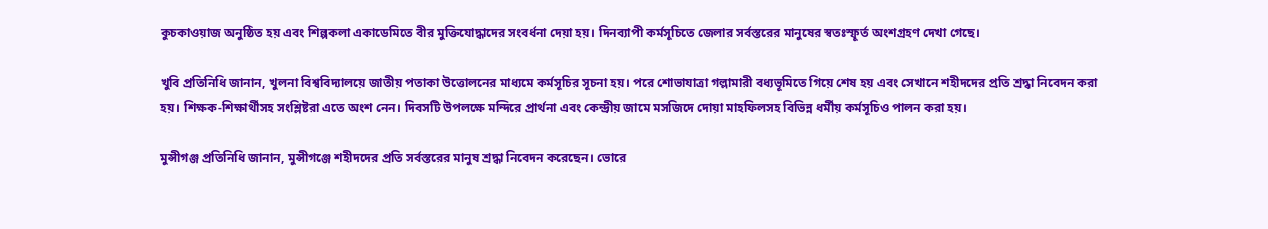কুচকাওয়াজ অনুষ্ঠিত হয় এবং শিল্পকলা একাডেমিতে বীর মুক্তিযোদ্ধাদের সংবর্ধনা দেয়া হয়। দিনব্যাপী কর্মসূচিতে জেলার সর্বস্তরের মানুষের স্বতঃস্ফূর্ত অংশগ্রহণ দেখা গেছে।

খুবি প্রতিনিধি জানান, খুলনা বিশ্ববিদ্যালয়ে জাতীয় পতাকা উত্তোলনের মাধ্যমে কর্মসূচির সূচনা হয়। পরে শোভাযাত্রা গল্লামারী বধ্যভূমিতে গিয়ে শেষ হয় এবং সেখানে শহীদদের প্রতি শ্রদ্ধা নিবেদন করা হয়। শিক্ষক-শিক্ষার্থীসহ সংশ্লিষ্টরা এতে অংশ নেন। দিবসটি উপলক্ষে মন্দিরে প্রার্থনা এবং কেন্দ্রীয় জামে মসজিদে দোয়া মাহফিলসহ বিভিন্ন ধর্মীয় কর্মসূচিও পালন করা হয়।

মুন্সীগঞ্জ প্রতিনিধি জানান, মুন্সীগঞ্জে শহীদদের প্রতি সর্বস্তরের মানুষ শ্রদ্ধা নিবেদন করেছেন। ভোরে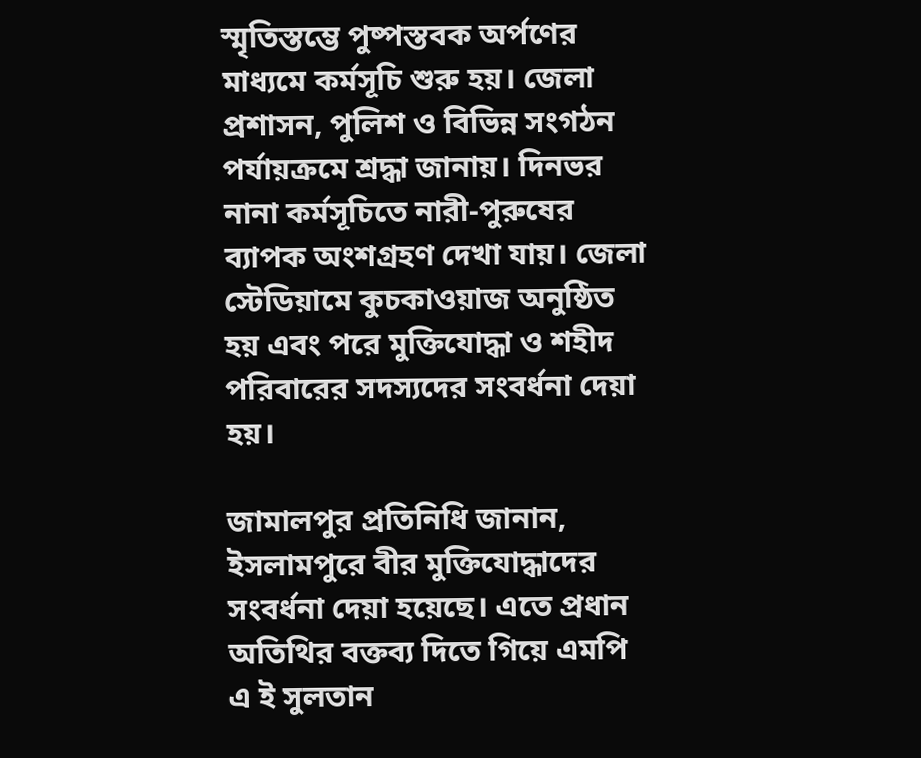স্মৃতিস্তম্ভে পুষ্পস্তবক অর্পণের মাধ্যমে কর্মসূচি শুরু হয়। জেলা প্রশাসন, পুলিশ ও বিভিন্ন সংগঠন পর্যায়ক্রমে শ্রদ্ধা জানায়। দিনভর নানা কর্মসূচিতে নারী-পুরুষের ব্যাপক অংশগ্রহণ দেখা যায়। জেলা স্টেডিয়ামে কুচকাওয়াজ অনুষ্ঠিত হয় এবং পরে মুক্তিযোদ্ধা ও শহীদ পরিবারের সদস্যদের সংবর্ধনা দেয়া হয়।

জামালপুর প্রতিনিধি জানান, ইসলামপুরে বীর মুক্তিযোদ্ধাদের সংবর্ধনা দেয়া হয়েছে। এতে প্রধান অতিথির বক্তব্য দিতে গিয়ে এমপি এ ই সুলতান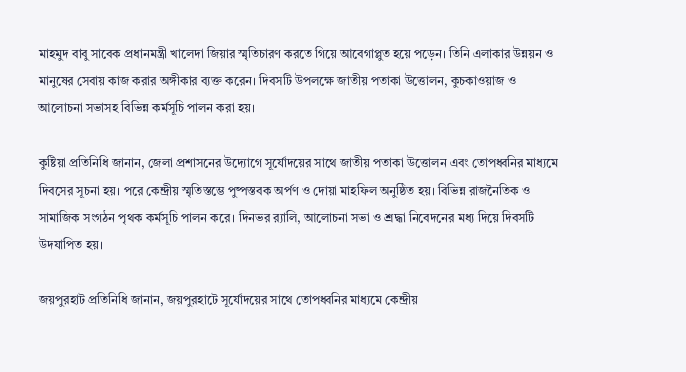মাহমুদ বাবু সাবেক প্রধানমন্ত্রী খালেদা জিয়ার স্মৃতিচারণ করতে গিয়ে আবেগাপ্লুত হয়ে পড়েন। তিনি এলাকার উন্নয়ন ও মানুষের সেবায় কাজ করার অঙ্গীকার ব্যক্ত করেন। দিবসটি উপলক্ষে জাতীয় পতাকা উত্তোলন, কুচকাওয়াজ ও আলোচনা সভাসহ বিভিন্ন কর্মসূচি পালন করা হয়।

কুষ্টিয়া প্রতিনিধি জানান, জেলা প্রশাসনের উদ্যোগে সূর্যোদয়ের সাথে জাতীয় পতাকা উত্তোলন এবং তোপধ্বনির মাধ্যমে দিবসের সূচনা হয়। পরে কেন্দ্রীয় স্মৃতিস্তম্ভে পুষ্পস্তবক অর্পণ ও দোয়া মাহফিল অনুষ্ঠিত হয়। বিভিন্ন রাজনৈতিক ও সামাজিক সংগঠন পৃথক কর্মসূচি পালন করে। দিনভর র‌্যালি, আলোচনা সভা ও শ্রদ্ধা নিবেদনের মধ্য দিয়ে দিবসটি উদযাপিত হয়।

জয়পুরহাট প্রতিনিধি জানান, জয়পুরহাটে সূর্যোদয়ের সাথে তোপধ্বনির মাধ্যমে কেন্দ্রীয়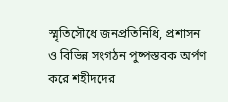স্মৃতিসৌধে জনপ্রতিনিধি, প্রশাসন ও বিভিন্ন সংগঠন পুষ্পস্তবক অর্পণ করে শহীদদের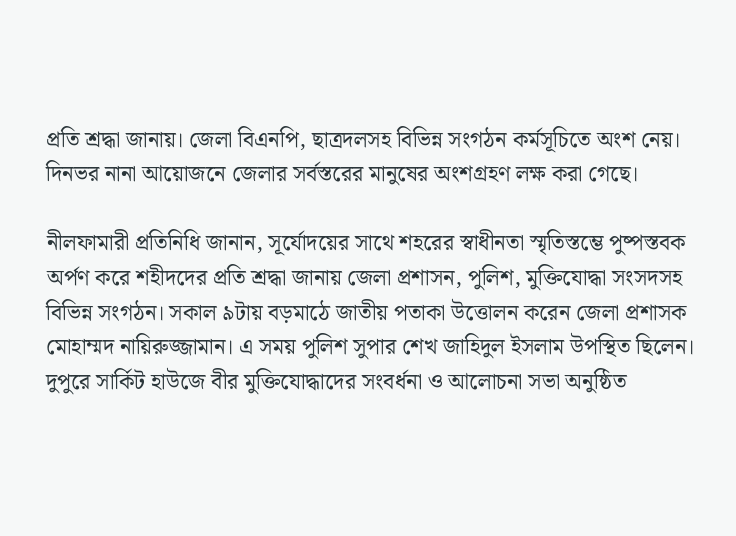প্রতি শ্রদ্ধা জানায়। জেলা বিএনপি, ছাত্রদলসহ বিভিন্ন সংগঠন কর্মসূচিতে অংশ নেয়। দিনভর নানা আয়োজনে জেলার সর্বস্তরের মানুষের অংশগ্রহণ লক্ষ করা গেছে।

নীলফামারী প্রতিনিধি জানান, সূর্যোদয়ের সাথে শহরের স্বাধীনতা স্মৃতিস্তম্ভে পুষ্পস্তবক অর্পণ করে শহীদদের প্রতি শ্রদ্ধা জানায় জেলা প্রশাসন, পুলিশ, মুক্তিযোদ্ধা সংসদসহ বিভিন্ন সংগঠন। সকাল ৯টায় বড়মাঠে জাতীয় পতাকা উত্তোলন করেন জেলা প্রশাসক মোহাম্মদ নায়িরুজ্জামান। এ সময় পুলিশ সুপার শেখ জাহিদুল ইসলাম উপস্থিত ছিলেন। দুপুরে সার্কিট হাউজে বীর মুক্তিযোদ্ধাদের সংবর্ধনা ও আলোচনা সভা অনুষ্ঠিত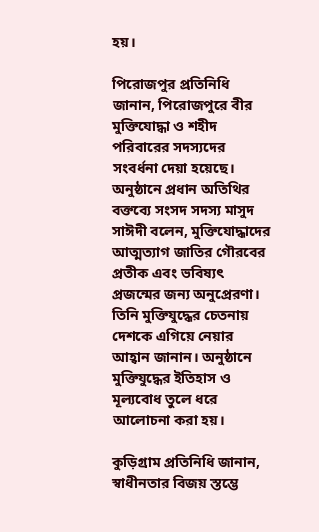হয়।

পিরোজপুর প্রতিনিধি জানান, পিরোজপুরে বীর মুক্তিযোদ্ধা ও শহীদ পরিবারের সদস্যদের সংবর্ধনা দেয়া হয়েছে। অনুষ্ঠানে প্রধান অতিথির বক্তব্যে সংসদ সদস্য মাসুদ সাঈদী বলেন, মুক্তিযোদ্ধাদের আত্মত্যাগ জাতির গৌরবের প্রতীক এবং ভবিষ্যৎ প্রজন্মের জন্য অনুপ্রেরণা। তিনি মুক্তিযুদ্ধের চেতনায় দেশকে এগিয়ে নেয়ার আহ্বান জানান। অনুষ্ঠানে মুক্তিযুদ্ধের ইতিহাস ও মূল্যবোধ তুলে ধরে আলোচনা করা হয়।

কুড়িগ্রাম প্রতিনিধি জানান, স্বাধীনতার বিজয় স্তম্ভে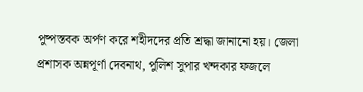পুষ্পস্তবক অর্পণ করে শহীদদের প্রতি শ্রদ্ধা জানানো হয়। জেলা প্রশাসক অন্নপূর্ণা দেবনাথ, পুলিশ সুপার খন্দকার ফজলে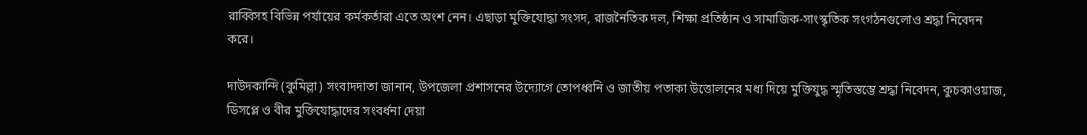রাব্বিসহ বিভিন্ন পর্যায়ের কর্মকর্তারা এতে অংশ নেন। এছাড়া মুক্তিযোদ্ধা সংসদ, রাজনৈতিক দল, শিক্ষা প্রতিষ্ঠান ও সামাজিক-সাংস্কৃতিক সংগঠনগুলোও শ্রদ্ধা নিবেদন করে।

দাউদকান্দি (কুমিল্লা) সংবাদদাতা জানান, উপজেলা প্রশাসনের উদ্যোগে তোপধ্বনি ও জাতীয় পতাকা উত্তোলনের মধ্য দিয়ে মুক্তিযুদ্ধ স্মৃতিস্তম্ভে শ্রদ্ধা নিবেদন, কুচকাওয়াজ, ডিসপ্লে ও বীর মুক্তিযোদ্ধাদের সংবর্ধনা দেয়া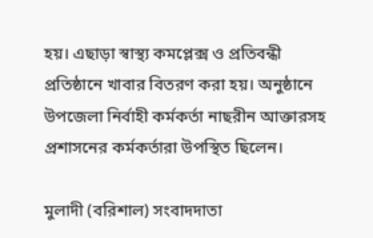হয়। এছাড়া স্বাস্থ্য কমপ্লেক্স ও প্রতিবন্ধী প্রতিষ্ঠানে খাবার বিতরণ করা হয়। অনুষ্ঠানে উপজেলা নির্বাহী কর্মকর্তা নাছরীন আক্তারসহ প্রশাসনের কর্মকর্তারা উপস্থিত ছিলেন।

মুলাদী (বরিশাল) সংবাদদাতা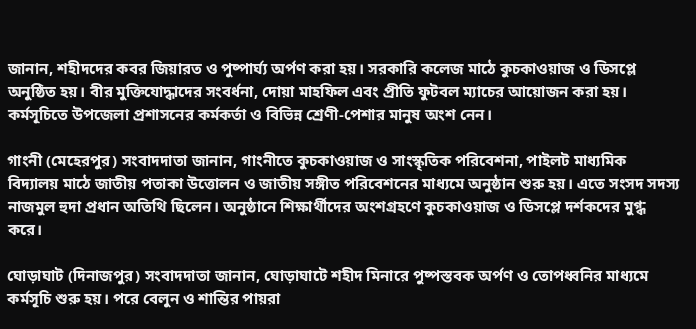জানান, শহীদদের কবর জিয়ারত ও পুষ্পার্ঘ্য অর্পণ করা হয়। সরকারি কলেজ মাঠে কুচকাওয়াজ ও ডিসপ্লে অনুষ্ঠিত হয়। বীর মুক্তিযোদ্ধাদের সংবর্ধনা, দোয়া মাহফিল এবং প্রীতি ফুটবল ম্যাচের আয়োজন করা হয়। কর্মসূচিতে উপজেলা প্রশাসনের কর্মকর্তা ও বিভিন্ন শ্রেণী-পেশার মানুষ অংশ নেন।

গাংনী (মেহেরপুর) সংবাদদাতা জানান, গাংনীতে কুচকাওয়াজ ও সাংস্কৃতিক পরিবেশনা, পাইলট মাধ্যমিক বিদ্যালয় মাঠে জাতীয় পতাকা উত্তোলন ও জাতীয় সঙ্গীত পরিবেশনের মাধ্যমে অনুষ্ঠান শুরু হয়। এতে সংসদ সদস্য নাজমুল হুদা প্রধান অতিথি ছিলেন। অনুষ্ঠানে শিক্ষার্থীদের অংশগ্রহণে কুচকাওয়াজ ও ডিসপ্লে দর্শকদের মুগ্ধ করে।

ঘোড়াঘাট (দিনাজপুর) সংবাদদাতা জানান, ঘোড়াঘাটে শহীদ মিনারে পুষ্পস্তবক অর্পণ ও তোপধ্বনির মাধ্যমে কর্মসূচি শুরু হয়। পরে বেলুন ও শান্তির পায়রা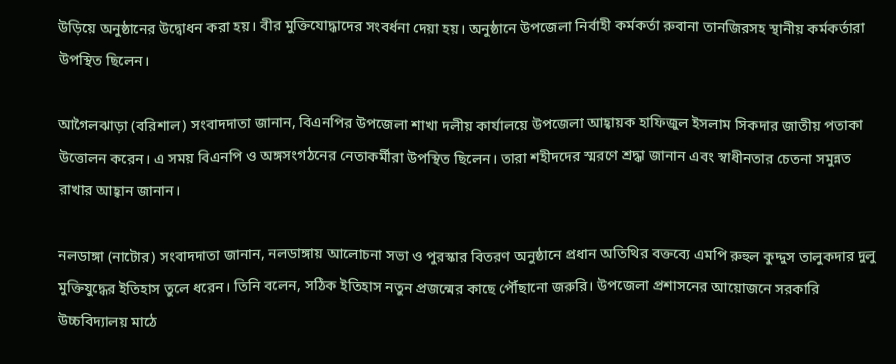উড়িয়ে অনুষ্ঠানের উদ্বোধন করা হয়। বীর মুক্তিযোদ্ধাদের সংবর্ধনা দেয়া হয়। অনুষ্ঠানে উপজেলা নির্বাহী কর্মকর্তা রুবানা তানজিরসহ স্থানীয় কর্মকর্তারা উপস্থিত ছিলেন।

আগৈলঝাড়া (বরিশাল) সংবাদদাতা জানান, বিএনপির উপজেলা শাখা দলীয় কার্যালয়ে উপজেলা আহ্বায়ক হাফিজুল ইসলাম সিকদার জাতীয় পতাকা উত্তোলন করেন। এ সময় বিএনপি ও অঙ্গসংগঠনের নেতাকর্মীরা উপস্থিত ছিলেন। তারা শহীদদের স্মরণে শ্রদ্ধা জানান এবং স্বাধীনতার চেতনা সমুন্নত রাখার আহ্বান জানান।

নলডাঙ্গা (নাটোর) সংবাদদাতা জানান, নলডাঙ্গায় আলোচনা সভা ও পুরস্কার বিতরণ অনুষ্ঠানে প্রধান অতিথির বক্তব্যে এমপি রুহুল কুদ্দুস তালুকদার দুলু মুক্তিযুদ্ধের ইতিহাস তুলে ধরেন। তিনি বলেন, সঠিক ইতিহাস নতুন প্রজন্মের কাছে পৌঁছানো জরুরি। উপজেলা প্রশাসনের আয়োজনে সরকারি উচ্চবিদ্যালয় মাঠে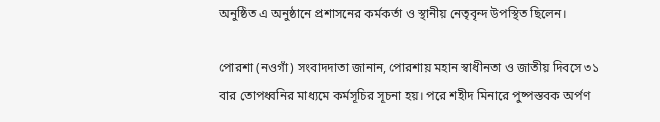অনুষ্ঠিত এ অনুষ্ঠানে প্রশাসনের কর্মকর্তা ও স্থানীয় নেতৃবৃন্দ উপস্থিত ছিলেন।

পোরশা (নওগাঁ) সংবাদদাতা জানান, পোরশায় মহান স্বাধীনতা ও জাতীয় দিবসে ৩১ বার তোপধ্বনির মাধ্যমে কর্মসূচির সূচনা হয়। পরে শহীদ মিনারে পুষ্পস্তবক অর্পণ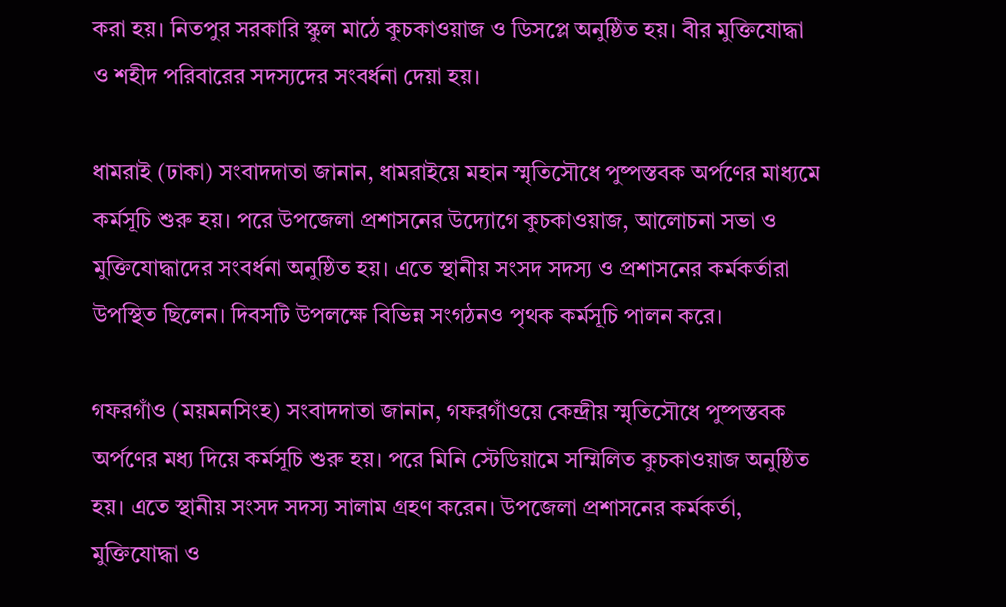করা হয়। নিতপুর সরকারি স্কুল মাঠে কুচকাওয়াজ ও ডিসপ্লে অনুষ্ঠিত হয়। বীর মুক্তিযোদ্ধা ও শহীদ পরিবারের সদস্যদের সংবর্ধনা দেয়া হয়।

ধামরাই (ঢাকা) সংবাদদাতা জানান, ধামরাইয়ে মহান স্মৃতিসৌধে পুষ্পস্তবক অর্পণের মাধ্যমে কর্মসূচি শুরু হয়। পরে উপজেলা প্রশাসনের উদ্যোগে কুচকাওয়াজ, আলোচনা সভা ও মুক্তিযোদ্ধাদের সংবর্ধনা অনুষ্ঠিত হয়। এতে স্থানীয় সংসদ সদস্য ও প্রশাসনের কর্মকর্তারা উপস্থিত ছিলেন। দিবসটি উপলক্ষে বিভিন্ন সংগঠনও পৃথক কর্মসূচি পালন করে।

গফরগাঁও (ময়মনসিংহ) সংবাদদাতা জানান, গফরগাঁওয়ে কেন্দ্রীয় স্মৃতিসৌধে পুষ্পস্তবক অর্পণের মধ্য দিয়ে কর্মসূচি শুরু হয়। পরে মিনি স্টেডিয়ামে সম্মিলিত কুচকাওয়াজ অনুষ্ঠিত হয়। এতে স্থানীয় সংসদ সদস্য সালাম গ্রহণ করেন। উপজেলা প্রশাসনের কর্মকর্তা, মুক্তিযোদ্ধা ও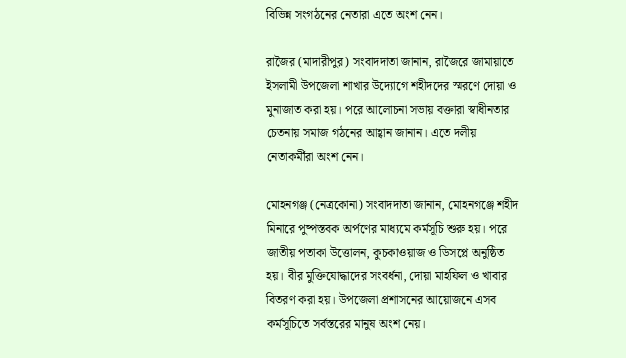বিভিন্ন সংগঠনের নেতারা এতে অংশ নেন।

রাজৈর (মাদারীপুর) সংবাদদাতা জানান, রাজৈরে জামায়াতে ইসলামী উপজেলা শাখার উদ্যোগে শহীদদের স্মরণে দোয়া ও মুনাজাত করা হয়। পরে আলোচনা সভায় বক্তারা স্বাধীনতার চেতনায় সমাজ গঠনের আহ্বান জানান। এতে দলীয় নেতাকর্মীরা অংশ নেন।

মোহনগঞ্জ (নেত্রকোনা) সংবাদদাতা জানান, মোহনগঞ্জে শহীদ মিনারে পুষ্পস্তবক অর্পণের মাধ্যমে কর্মসূচি শুরু হয়। পরে জাতীয় পতাকা উত্তোলন, কুচকাওয়াজ ও ডিসপ্লে অনুষ্ঠিত হয়। বীর মুক্তিযোদ্ধাদের সংবর্ধনা, দোয়া মাহফিল ও খাবার বিতরণ করা হয়। উপজেলা প্রশাসনের আয়োজনে এসব কর্মসূচিতে সর্বস্তরের মানুষ অংশ নেয়।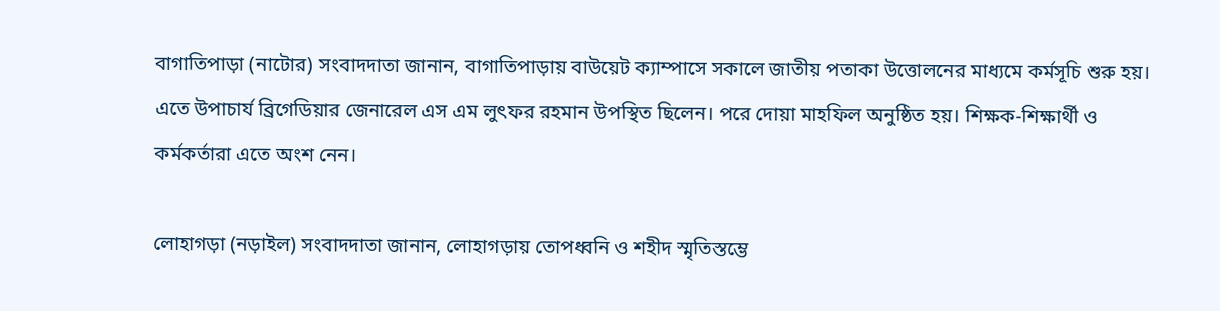বাগাতিপাড়া (নাটোর) সংবাদদাতা জানান, বাগাতিপাড়ায় বাউয়েট ক্যাম্পাসে সকালে জাতীয় পতাকা উত্তোলনের মাধ্যমে কর্মসূচি শুরু হয়। এতে উপাচার্য ব্রিগেডিয়ার জেনারেল এস এম লুৎফর রহমান উপস্থিত ছিলেন। পরে দোয়া মাহফিল অনুষ্ঠিত হয়। শিক্ষক-শিক্ষার্থী ও কর্মকর্তারা এতে অংশ নেন।

লোহাগড়া (নড়াইল) সংবাদদাতা জানান, লোহাগড়ায় তোপধ্বনি ও শহীদ স্মৃতিস্তম্ভে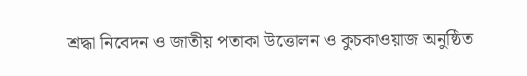শ্রদ্ধা নিবেদন ও জাতীয় পতাকা উত্তোলন ও কুচকাওয়াজ অনুষ্ঠিত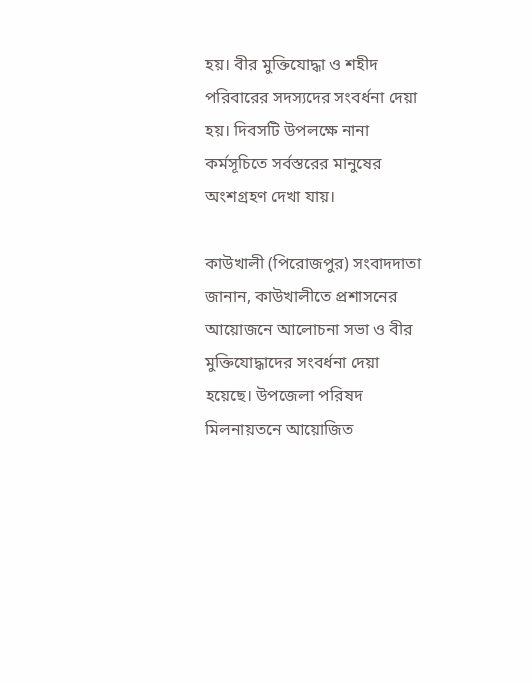হয়। বীর মুক্তিযোদ্ধা ও শহীদ পরিবারের সদস্যদের সংবর্ধনা দেয়া হয়। দিবসটি উপলক্ষে নানা কর্মসূচিতে সর্বস্তরের মানুষের অংশগ্রহণ দেখা যায়।

কাউখালী (পিরোজপুর) সংবাদদাতা জানান, কাউখালীতে প্রশাসনের আয়োজনে আলোচনা সভা ও বীর মুক্তিযোদ্ধাদের সংবর্ধনা দেয়া হয়েছে। উপজেলা পরিষদ মিলনায়তনে আয়োজিত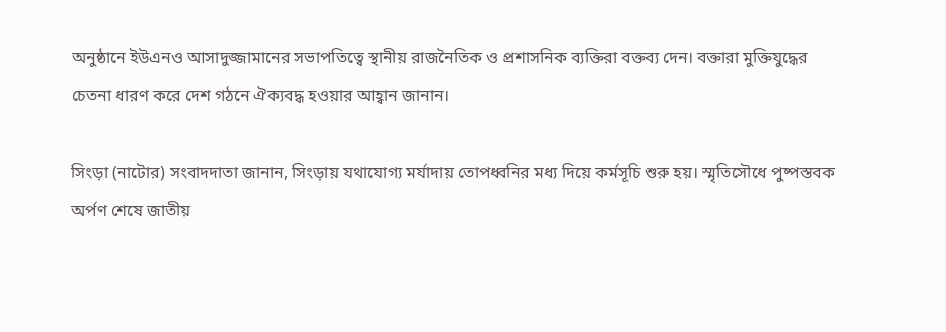অনুষ্ঠানে ইউএনও আসাদুজ্জামানের সভাপতিত্বে স্থানীয় রাজনৈতিক ও প্রশাসনিক ব্যক্তিরা বক্তব্য দেন। বক্তারা মুক্তিযুদ্ধের চেতনা ধারণ করে দেশ গঠনে ঐক্যবদ্ধ হওয়ার আহ্বান জানান।

সিংড়া (নাটোর) সংবাদদাতা জানান, সিংড়ায় যথাযোগ্য মর্যাদায় তোপধ্বনির মধ্য দিয়ে কর্মসূচি শুরু হয়। স্মৃতিসৌধে পুষ্পস্তবক অর্পণ শেষে জাতীয়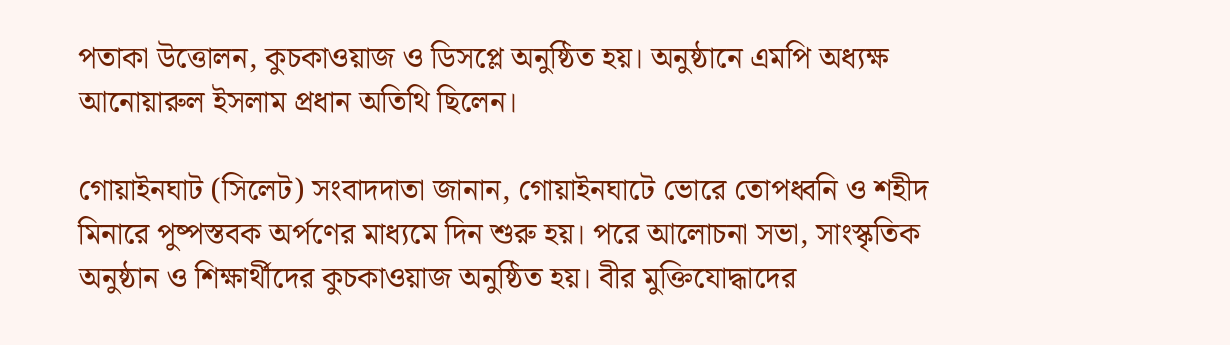পতাকা উত্তোলন, কুচকাওয়াজ ও ডিসপ্লে অনুষ্ঠিত হয়। অনুষ্ঠানে এমপি অধ্যক্ষ আনোয়ারুল ইসলাম প্রধান অতিথি ছিলেন।

গোয়াইনঘাট (সিলেট) সংবাদদাতা জানান, গোয়াইনঘাটে ভোরে তোপধ্বনি ও শহীদ মিনারে পুষ্পস্তবক অর্পণের মাধ্যমে দিন শুরু হয়। পরে আলোচনা সভা, সাংস্কৃতিক অনুষ্ঠান ও শিক্ষার্থীদের কুচকাওয়াজ অনুষ্ঠিত হয়। বীর মুক্তিযোদ্ধাদের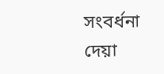সংবর্ধনা দেয়া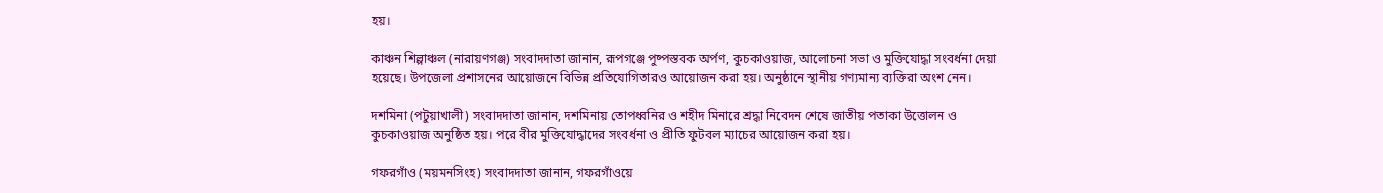হয়।

কাঞ্চন শিল্পাঞ্চল (নারায়ণগঞ্জ) সংবাদদাতা জানান, রূপগঞ্জে পুষ্পস্তবক অর্পণ, কুচকাওয়াজ, আলোচনা সভা ও মুক্তিযোদ্ধা সংবর্ধনা দেয়া হয়েছে। উপজেলা প্রশাসনের আয়োজনে বিভিন্ন প্রতিযোগিতারও আয়োজন করা হয়। অনুষ্ঠানে স্থানীয় গণ্যমান্য ব্যক্তিরা অংশ নেন।

দশমিনা (পটুয়াখালী) সংবাদদাতা জানান, দশমিনায় তোপধ্বনির ও শহীদ মিনারে শ্রদ্ধা নিবেদন শেষে জাতীয় পতাকা উত্তোলন ও কুচকাওয়াজ অনুষ্ঠিত হয়। পরে বীর মুক্তিযোদ্ধাদের সংবর্ধনা ও প্রীতি ফুটবল ম্যাচের আয়োজন করা হয়।

গফরগাঁও (ময়মনসিংহ) সংবাদদাতা জানান, গফরগাঁওয়ে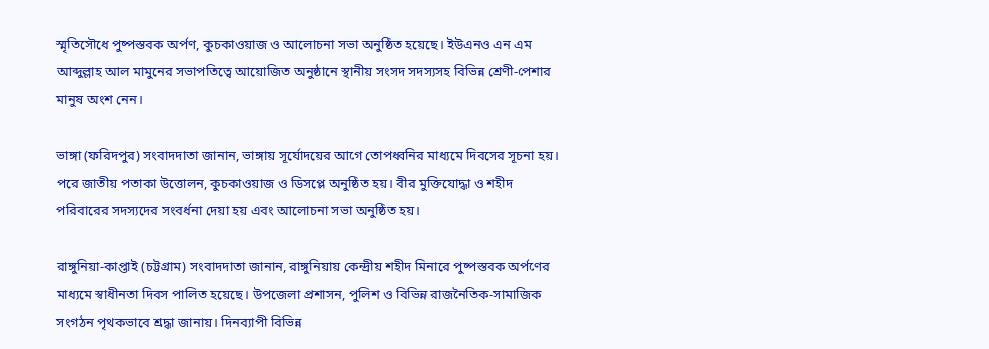স্মৃতিসৌধে পুষ্পস্তবক অর্পণ, কুচকাওয়াজ ও আলোচনা সভা অনুষ্ঠিত হয়েছে। ইউএনও এন এম আব্দুল্লাহ আল মামুনের সভাপতিত্বে আয়োজিত অনুষ্ঠানে স্থানীয় সংসদ সদস্যসহ বিভিন্ন শ্রেণী-পেশার মানুষ অংশ নেন।

ভাঙ্গা (ফরিদপুর) সংবাদদাতা জানান, ভাঙ্গায় সূর্যোদয়ের আগে তোপধ্বনির মাধ্যমে দিবসের সূচনা হয়। পরে জাতীয় পতাকা উত্তোলন, কুচকাওয়াজ ও ডিসপ্লে অনুষ্ঠিত হয়। বীর মুক্তিযোদ্ধা ও শহীদ পরিবারের সদস্যদের সংবর্ধনা দেয়া হয় এবং আলোচনা সভা অনুষ্ঠিত হয়।

রাঙ্গুনিয়া-কাপ্তাই (চট্টগ্রাম) সংবাদদাতা জানান, রাঙ্গুনিয়ায় কেন্দ্রীয় শহীদ মিনারে পুষ্পস্তবক অর্পণের মাধ্যমে স্বাধীনতা দিবস পালিত হয়েছে। উপজেলা প্রশাসন, পুলিশ ও বিভিন্ন রাজনৈতিক-সামাজিক সংগঠন পৃথকভাবে শ্রদ্ধা জানায়। দিনব্যাপী বিভিন্ন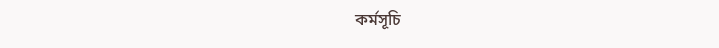কর্মসূচি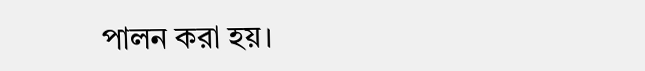পালন করা হয়।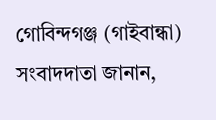গোবিন্দগঞ্জ (গাইবান্ধা) সংবাদদাতা জানান,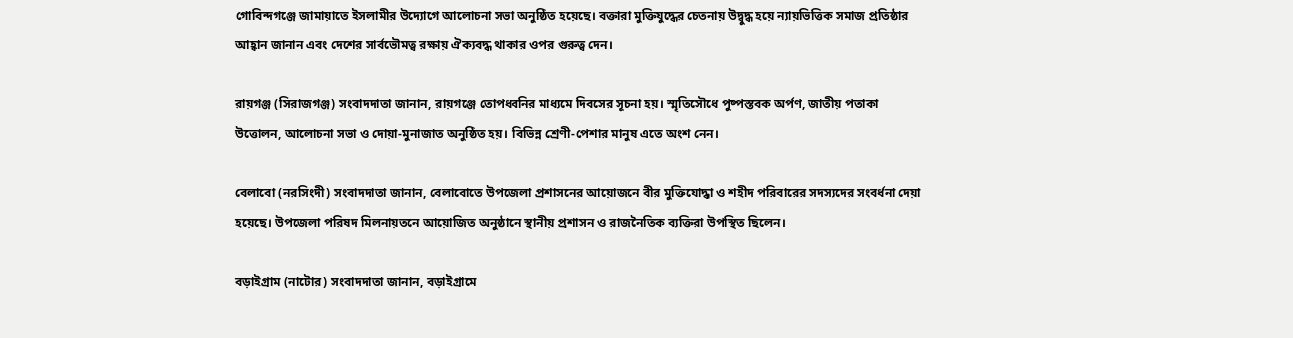গোবিন্দগঞ্জে জামায়াতে ইসলামীর উদ্যোগে আলোচনা সভা অনুষ্ঠিত হয়েছে। বক্তারা মুক্তিযুদ্ধের চেতনায় উদ্বুদ্ধ হয়ে ন্যায়ভিত্তিক সমাজ প্রতিষ্ঠার আহ্বান জানান এবং দেশের সার্বভৌমত্ব রক্ষায় ঐক্যবদ্ধ থাকার ওপর গুরুত্ব দেন।

রায়গঞ্জ (সিরাজগঞ্জ) সংবাদদাতা জানান, রায়গঞ্জে তোপধ্বনির মাধ্যমে দিবসের সূচনা হয়। স্মৃতিসৌধে পুষ্পস্তবক অর্পণ, জাতীয় পতাকা উত্তোলন, আলোচনা সভা ও দোয়া-মুনাজাত অনুষ্ঠিত হয়। বিভিন্ন শ্রেণী-পেশার মানুষ এতে অংশ নেন।

বেলাবো (নরসিংদী) সংবাদদাতা জানান, বেলাবোতে উপজেলা প্রশাসনের আয়োজনে বীর মুক্তিযোদ্ধা ও শহীদ পরিবারের সদস্যদের সংবর্ধনা দেয়া হয়েছে। উপজেলা পরিষদ মিলনায়তনে আয়োজিত অনুষ্ঠানে স্থানীয় প্রশাসন ও রাজনৈতিক ব্যক্তিরা উপস্থিত ছিলেন।

বড়াইগ্রাম (নাটোর) সংবাদদাতা জানান, বড়াইগ্রামে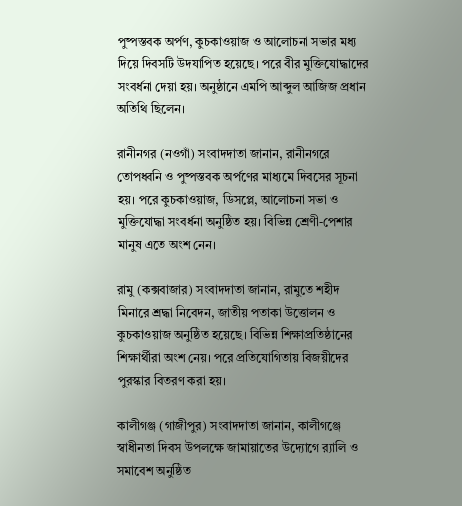পুষ্পস্তবক অর্পণ, কুচকাওয়াজ ও আলোচনা সভার মধ্য দিয়ে দিবসটি উদযাপিত হয়েছে। পরে বীর মুক্তিযোদ্ধাদের সংবর্ধনা দেয়া হয়। অনুষ্ঠানে এমপি আব্দুল আজিজ প্রধান অতিথি ছিলেন।

রানীনগর (নওগাঁ) সংবাদদাতা জানান, রানীনগরে তোপধ্বনি ও পুষ্পস্তবক অর্পণের মাধ্যমে দিবসের সূচনা হয়। পরে কুচকাওয়াজ, ডিসপ্লে, আলোচনা সভা ও মুক্তিযোদ্ধা সংবর্ধনা অনুষ্ঠিত হয়। বিভিন্ন শ্রেণী-পেশার মানুষ এতে অংশ নেন।

রামু (কক্সবাজার) সংবাদদাতা জানান, রামুতে শহীদ মিনারে শ্রদ্ধা নিবেদন, জাতীয় পতাকা উত্তোলন ও কুচকাওয়াজ অনুষ্ঠিত হয়েছে। বিভিন্ন শিক্ষাপ্রতিষ্ঠানের শিক্ষার্থীরা অংশ নেয়। পরে প্রতিযোগিতায় বিজয়ীদের পুরস্কার বিতরণ করা হয়।

কালীগঞ্জ (গাজীপুর) সংবাদদাতা জানান, কালীগঞ্জে স্বাধীনতা দিবস উপলক্ষে জামায়াতের উদ্যোগে র‌্যালি ও সমাবেশ অনুষ্ঠিত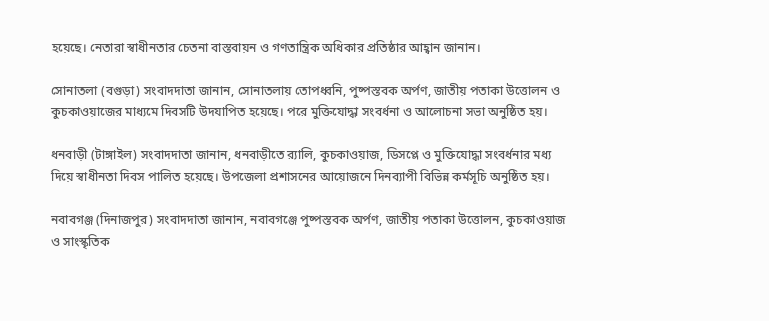হয়েছে। নেতারা স্বাধীনতার চেতনা বাস্তবায়ন ও গণতান্ত্রিক অধিকার প্রতিষ্ঠার আহ্বান জানান।

সোনাতলা (বগুড়া) সংবাদদাতা জানান, সোনাতলায় তোপধ্বনি, পুষ্পস্তবক অর্পণ, জাতীয় পতাকা উত্তোলন ও কুচকাওয়াজের মাধ্যমে দিবসটি উদযাপিত হয়েছে। পরে মুক্তিযোদ্ধা সংবর্ধনা ও আলোচনা সভা অনুষ্ঠিত হয়।

ধনবাড়ী (টাঙ্গাইল) সংবাদদাতা জানান, ধনবাড়ীতে র‌্যালি, কুচকাওয়াজ, ডিসপ্লে ও মুক্তিযোদ্ধা সংবর্ধনার মধ্য দিয়ে স্বাধীনতা দিবস পালিত হয়েছে। উপজেলা প্রশাসনের আয়োজনে দিনব্যাপী বিভিন্ন কর্মসূচি অনুষ্ঠিত হয়।

নবাবগঞ্জ (দিনাজপুর) সংবাদদাতা জানান, নবাবগঞ্জে পুষ্পস্তবক অর্পণ, জাতীয় পতাকা উত্তোলন, কুচকাওয়াজ ও সাংস্কৃতিক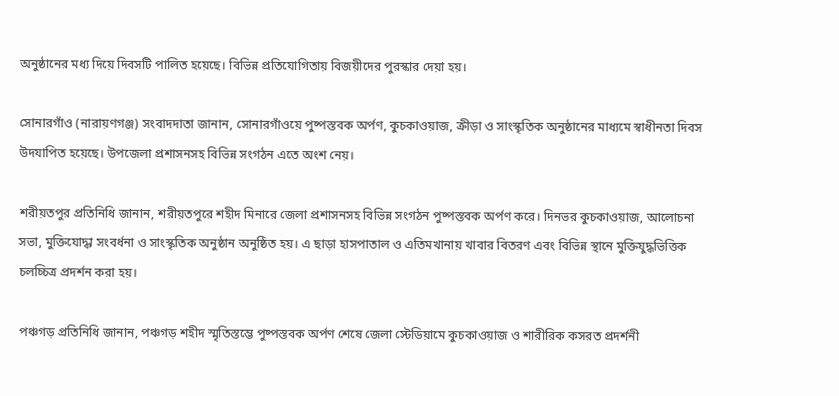অনুষ্ঠানের মধ্য দিয়ে দিবসটি পালিত হয়েছে। বিভিন্ন প্রতিযোগিতায় বিজয়ীদের পুরস্কার দেয়া হয়।

সোনারগাঁও (নারায়ণগঞ্জ) সংবাদদাতা জানান, সোনারগাঁওয়ে পুষ্পস্তবক অর্পণ, কুচকাওয়াজ, ক্রীড়া ও সাংস্কৃতিক অনুষ্ঠানের মাধ্যমে স্বাধীনতা দিবস উদযাপিত হয়েছে। উপজেলা প্রশাসনসহ বিভিন্ন সংগঠন এতে অংশ নেয়।

শরীয়তপুর প্রতিনিধি জানান, শরীয়তপুরে শহীদ মিনারে জেলা প্রশাসনসহ বিভিন্ন সংগঠন পুষ্পস্তবক অর্পণ করে। দিনভর কুচকাওয়াজ, আলোচনা সভা, মুক্তিযোদ্ধা সংবর্ধনা ও সাংস্কৃতিক অনুষ্ঠান অনুষ্ঠিত হয়। এ ছাড়া হাসপাতাল ও এতিমখানায় খাবার বিতরণ এবং বিভিন্ন স্থানে মুক্তিযুদ্ধভিত্তিক চলচ্চিত্র প্রদর্শন করা হয়।

পঞ্চগড় প্রতিনিধি জানান, পঞ্চগড় শহীদ স্মৃতিস্তম্ভে পুষ্পস্তবক অর্পণ শেষে জেলা স্টেডিয়ামে কুচকাওয়াজ ও শারীরিক কসরত প্রদর্শনী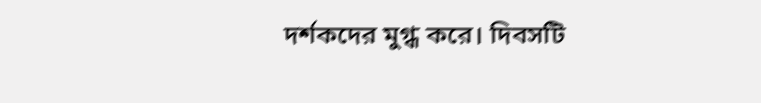দর্শকদের মুগ্ধ করে। দিবসটি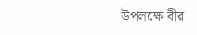উপলক্ষে বীর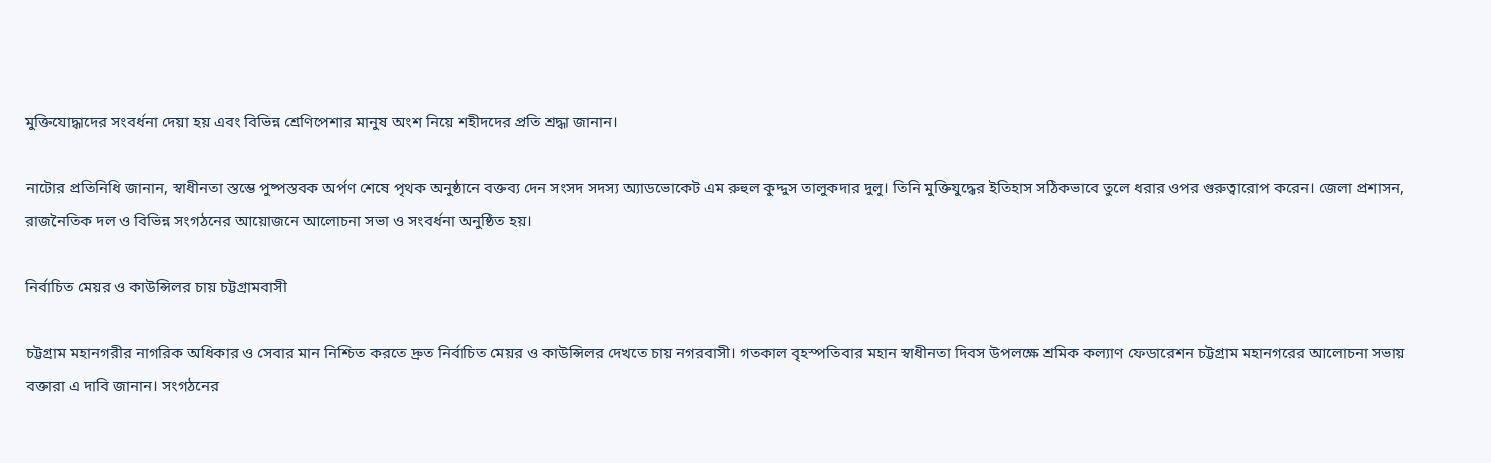মুক্তিযোদ্ধাদের সংবর্ধনা দেয়া হয় এবং বিভিন্ন শ্রেণিপেশার মানুষ অংশ নিয়ে শহীদদের প্রতি শ্রদ্ধা জানান।

নাটোর প্রতিনিধি জানান, স্বাধীনতা স্তম্ভে পুষ্পস্তবক অর্পণ শেষে পৃথক অনুষ্ঠানে বক্তব্য দেন সংসদ সদস্য অ্যাডভোকেট এম রুহুল কুদ্দুস তালুকদার দুলু। তিনি মুক্তিযুদ্ধের ইতিহাস সঠিকভাবে তুলে ধরার ওপর গুরুত্বারোপ করেন। জেলা প্রশাসন, রাজনৈতিক দল ও বিভিন্ন সংগঠনের আয়োজনে আলোচনা সভা ও সংবর্ধনা অনুষ্ঠিত হয়।

নির্বাচিত মেয়র ও কাউন্সিলর চায় চট্টগ্রামবাসী

চট্টগ্রাম মহানগরীর নাগরিক অধিকার ও সেবার মান নিশ্চিত করতে দ্রুত নির্বাচিত মেয়র ও কাউন্সিলর দেখতে চায় নগরবাসী। গতকাল বৃহস্পতিবার মহান স্বাধীনতা দিবস উপলক্ষে শ্রমিক কল্যাণ ফেডারেশন চট্টগ্রাম মহানগরের আলোচনা সভায় বক্তারা এ দাবি জানান। সংগঠনের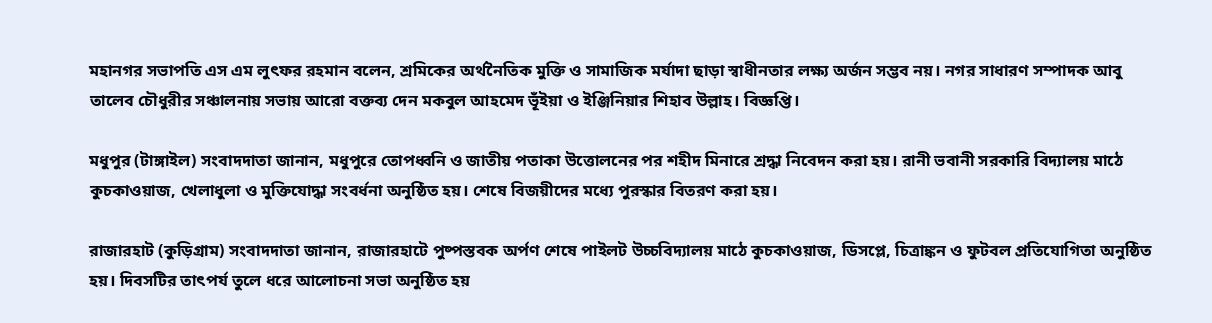মহানগর সভাপতি এস এম লুৎফর রহমান বলেন, শ্রমিকের অর্থনৈতিক মুক্তি ও সামাজিক মর্যাদা ছাড়া স্বাধীনতার লক্ষ্য অর্জন সম্ভব নয়। নগর সাধারণ সম্পাদক আবু তালেব চৌধুরীর সঞ্চালনায় সভায় আরো বক্তব্য দেন মকবুল আহমেদ ভূঁইয়া ও ইঞ্জিনিয়ার শিহাব উল্লাহ। বিজ্ঞপ্তি।

মধুপুর (টাঙ্গাইল) সংবাদদাতা জানান, মধুপুরে তোপধ্বনি ও জাতীয় পতাকা উত্তোলনের পর শহীদ মিনারে শ্রদ্ধা নিবেদন করা হয়। রানী ভবানী সরকারি বিদ্যালয় মাঠে কুচকাওয়াজ, খেলাধুলা ও মুক্তিযোদ্ধা সংবর্ধনা অনুষ্ঠিত হয়। শেষে বিজয়ীদের মধ্যে পুরস্কার বিতরণ করা হয়।

রাজারহাট (কুড়িগ্রাম) সংবাদদাতা জানান, রাজারহাটে পুষ্পস্তবক অর্পণ শেষে পাইলট উচ্চবিদ্যালয় মাঠে কুচকাওয়াজ, ডিসপ্লে, চিত্রাঙ্কন ও ফুটবল প্রতিযোগিতা অনুষ্ঠিত হয়। দিবসটির তাৎপর্য তুলে ধরে আলোচনা সভা অনুষ্ঠিত হয়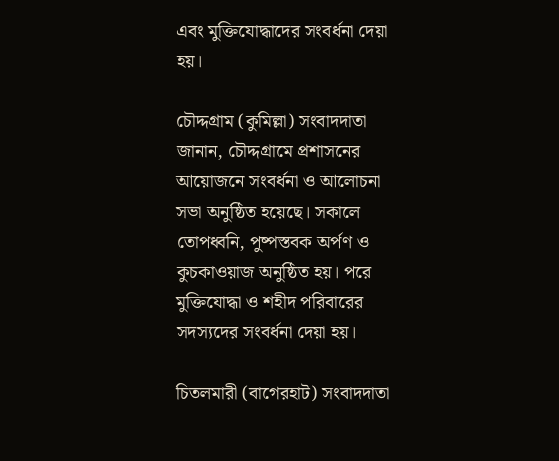এবং মুক্তিযোদ্ধাদের সংবর্ধনা দেয়া হয়।

চৌদ্দগ্রাম (কুমিল্লা) সংবাদদাতা জানান, চৌদ্দগ্রামে প্রশাসনের আয়োজনে সংবর্ধনা ও আলোচনা সভা অনুষ্ঠিত হয়েছে। সকালে তোপধ্বনি, পুষ্পস্তবক অর্পণ ও কুচকাওয়াজ অনুষ্ঠিত হয়। পরে মুক্তিযোদ্ধা ও শহীদ পরিবারের সদস্যদের সংবর্ধনা দেয়া হয়।

চিতলমারী (বাগেরহাট) সংবাদদাতা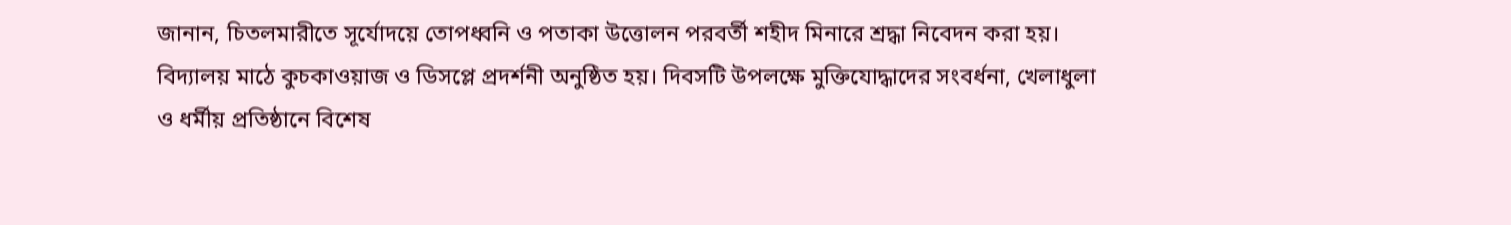জানান, চিতলমারীতে সূর্যোদয়ে তোপধ্বনি ও পতাকা উত্তোলন পরবর্তী শহীদ মিনারে শ্রদ্ধা নিবেদন করা হয়। বিদ্যালয় মাঠে কুচকাওয়াজ ও ডিসপ্লে প্রদর্শনী অনুষ্ঠিত হয়। দিবসটি উপলক্ষে মুক্তিযোদ্ধাদের সংবর্ধনা, খেলাধুলা ও ধর্মীয় প্রতিষ্ঠানে বিশেষ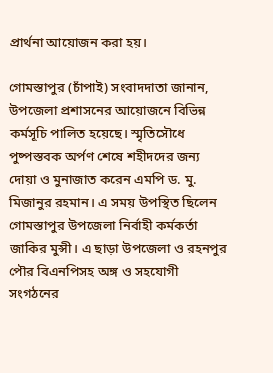প্রার্থনা আয়োজন করা হয়।

গোমস্তাপুর (চাঁপাই) সংবাদদাতা জানান, উপজেলা প্রশাসনের আয়োজনে বিভিন্ন কর্মসূচি পালিত হয়েছে। স্মৃতিসৌধে পুষ্পস্তবক অর্পণ শেষে শহীদদের জন্য দোয়া ও মুনাজাত করেন এমপি ড. মু. মিজানুর রহমান। এ সময় উপস্থিত ছিলেন গোমস্তাপুর উপজেলা নির্বাহী কর্মকর্তা জাকির মুন্সী। এ ছাড়া উপজেলা ও রহনপুর পৌর বিএনপিসহ অঙ্গ ও সহযোগী সংগঠনের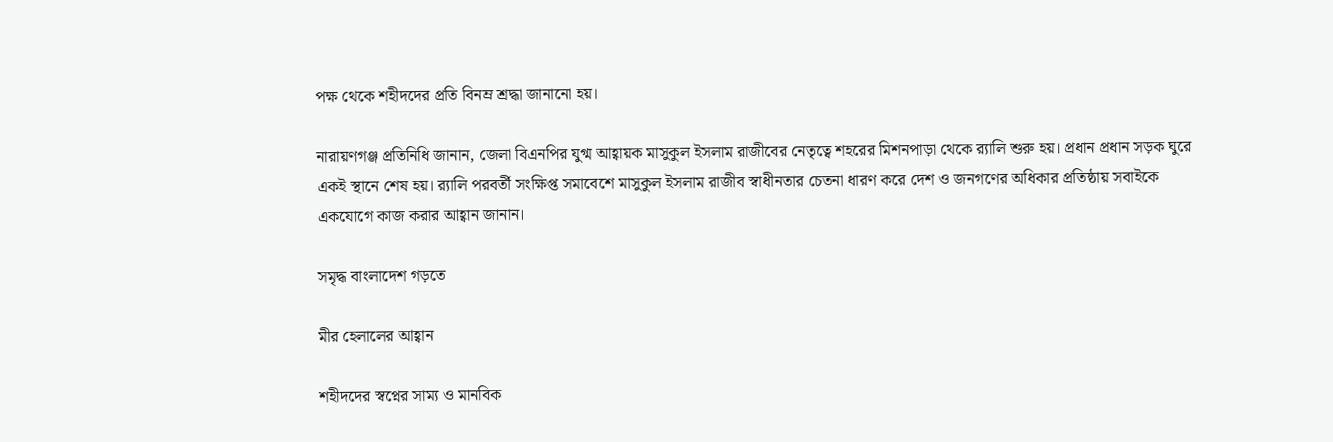পক্ষ থেকে শহীদদের প্রতি বিনম্র শ্রদ্ধা জানানো হয়।

নারায়ণগঞ্জ প্রতিনিধি জানান, জেলা বিএনপির যুগ্ম আহ্বায়ক মাসুকুল ইসলাম রাজীবের নেতৃত্বে শহরের মিশনপাড়া থেকে র‌্যালি শুরু হয়। প্রধান প্রধান সড়ক ঘুরে একই স্থানে শেষ হয়। র‌্যালি পরবর্তী সংক্ষিপ্ত সমাবেশে মাসুকুল ইসলাম রাজীব স্বাধীনতার চেতনা ধারণ করে দেশ ও জনগণের অধিকার প্রতিষ্ঠায় সবাইকে একযোগে কাজ করার আহ্বান জানান।

সমৃদ্ধ বাংলাদেশ গড়তে

মীর হেলালের আহ্বান

শহীদদের স্বপ্নের সাম্য ও মানবিক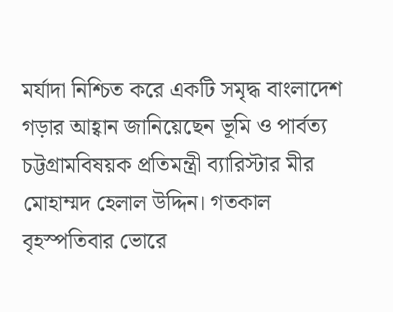মর্যাদা নিশ্চিত করে একটি সমৃদ্ধ বাংলাদেশ গড়ার আহ্বান জানিয়েছেন ভূমি ও পার্বত্য চট্টগ্রামবিষয়ক প্রতিমন্ত্রী ব্যারিস্টার মীর মোহাম্মদ হেলাল উদ্দিন। গতকাল বৃহস্পতিবার ভোরে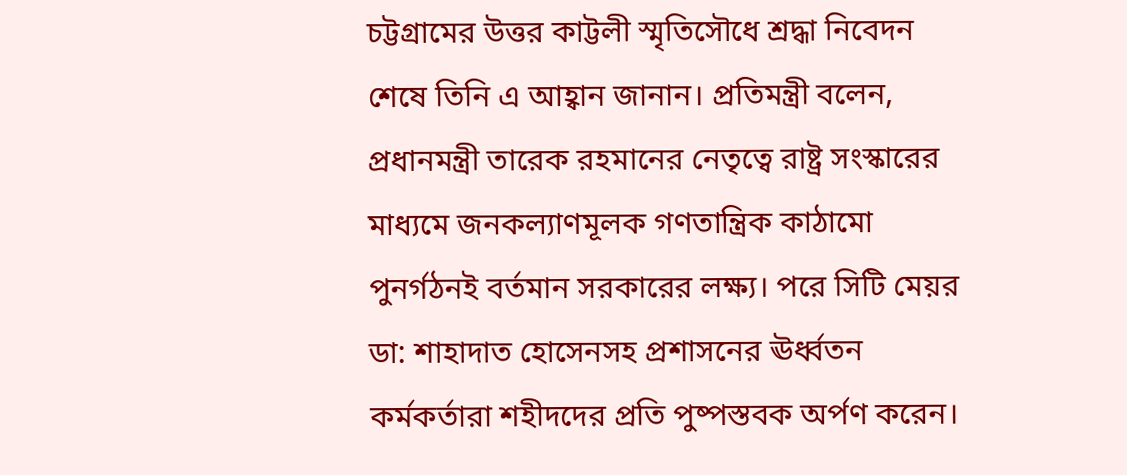চট্টগ্রামের উত্তর কাট্টলী স্মৃতিসৌধে শ্রদ্ধা নিবেদন শেষে তিনি এ আহ্বান জানান। প্রতিমন্ত্রী বলেন, প্রধানমন্ত্রী তারেক রহমানের নেতৃত্বে রাষ্ট্র সংস্কারের মাধ্যমে জনকল্যাণমূলক গণতান্ত্রিক কাঠামো পুনর্গঠনই বর্তমান সরকারের লক্ষ্য। পরে সিটি মেয়র ডা: শাহাদাত হোসেনসহ প্রশাসনের ঊর্ধ্বতন কর্মকর্তারা শহীদদের প্রতি পুষ্পস্তবক অর্পণ করেন।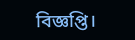বিজ্ঞপ্তি।